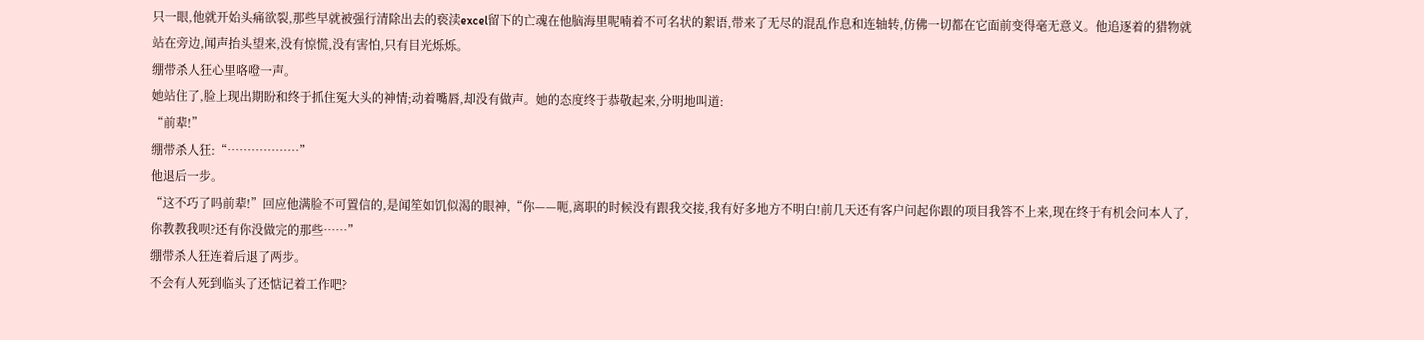只一眼,他就开始头痛欲裂,那些早就被强行清除出去的亵渎excel留下的亡魂在他脑海里呢喃着不可名状的絮语,带来了无尽的混乱作息和连轴转,仿佛一切都在它面前变得毫无意义。他追逐着的猎物就站在旁边,闻声抬头望来,没有惊慌,没有害怕,只有目光烁烁。
绷带杀人狂心里咯噔一声。
她站住了,脸上现出期盼和终于抓住冤大头的神情;动着嘴唇,却没有做声。她的态度终于恭敬起来,分明地叫道:
“前辈!”
绷带杀人狂:“………………”
他退后一步。
“这不巧了吗前辈!”回应他满脸不可置信的,是闻笙如饥似渴的眼神,“你——呃,离职的时候没有跟我交接,我有好多地方不明白!前几天还有客户问起你跟的项目我答不上来,现在终于有机会问本人了,你教教我呗?还有你没做完的那些……”
绷带杀人狂连着后退了两步。
不会有人死到临头了还惦记着工作吧?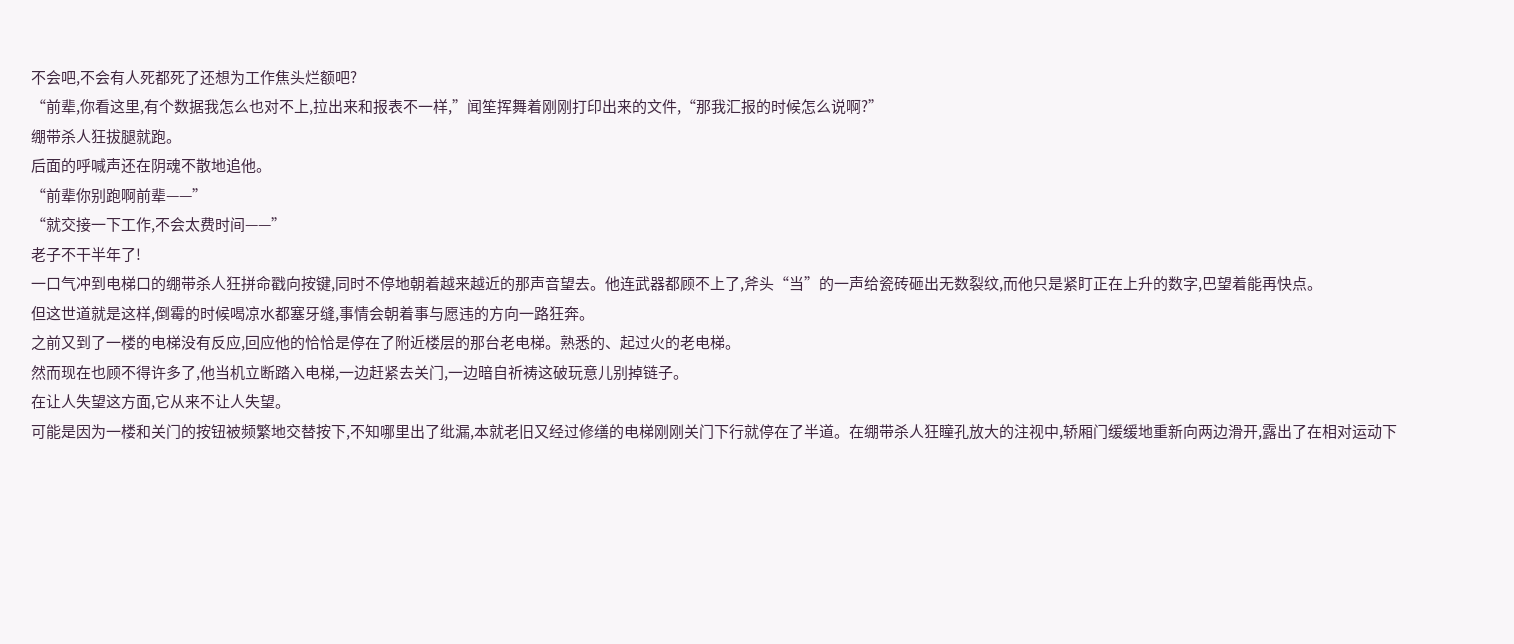不会吧,不会有人死都死了还想为工作焦头烂额吧?
“前辈,你看这里,有个数据我怎么也对不上,拉出来和报表不一样,”闻笙挥舞着刚刚打印出来的文件,“那我汇报的时候怎么说啊?”
绷带杀人狂拔腿就跑。
后面的呼喊声还在阴魂不散地追他。
“前辈你别跑啊前辈——”
“就交接一下工作,不会太费时间——”
老子不干半年了!
一口气冲到电梯口的绷带杀人狂拼命戳向按键,同时不停地朝着越来越近的那声音望去。他连武器都顾不上了,斧头“当”的一声给瓷砖砸出无数裂纹,而他只是紧盯正在上升的数字,巴望着能再快点。
但这世道就是这样,倒霉的时候喝凉水都塞牙缝,事情会朝着事与愿违的方向一路狂奔。
之前又到了一楼的电梯没有反应,回应他的恰恰是停在了附近楼层的那台老电梯。熟悉的、起过火的老电梯。
然而现在也顾不得许多了,他当机立断踏入电梯,一边赶紧去关门,一边暗自祈祷这破玩意儿别掉链子。
在让人失望这方面,它从来不让人失望。
可能是因为一楼和关门的按钮被频繁地交替按下,不知哪里出了纰漏,本就老旧又经过修缮的电梯刚刚关门下行就停在了半道。在绷带杀人狂瞳孔放大的注视中,轿厢门缓缓地重新向两边滑开,露出了在相对运动下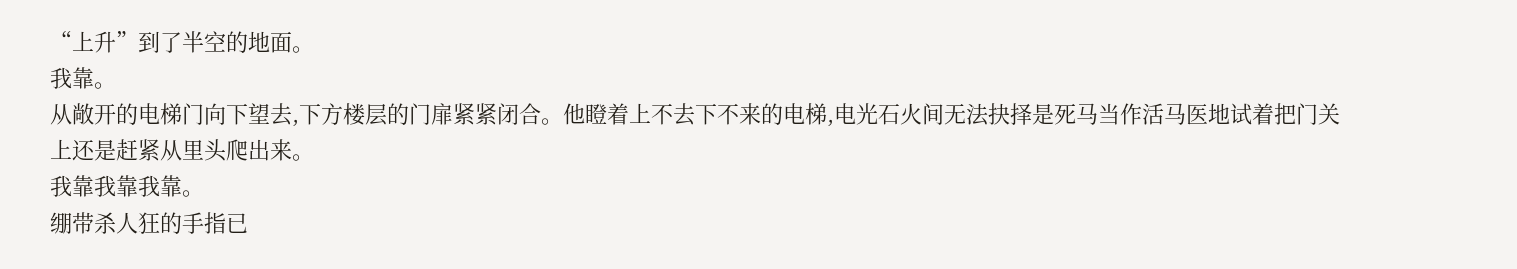“上升”到了半空的地面。
我靠。
从敞开的电梯门向下望去,下方楼层的门扉紧紧闭合。他瞪着上不去下不来的电梯,电光石火间无法抉择是死马当作活马医地试着把门关上还是赶紧从里头爬出来。
我靠我靠我靠。
绷带杀人狂的手指已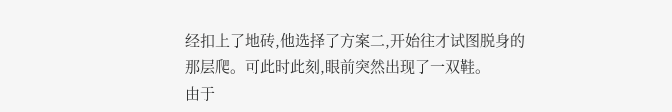经扣上了地砖,他选择了方案二,开始往才试图脱身的那层爬。可此时此刻,眼前突然出现了一双鞋。
由于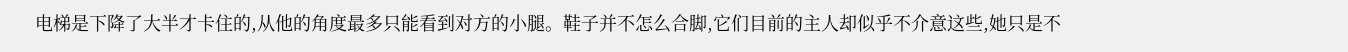电梯是下降了大半才卡住的,从他的角度最多只能看到对方的小腿。鞋子并不怎么合脚,它们目前的主人却似乎不介意这些,她只是不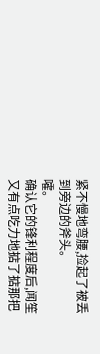紧不慢地弯腰,捡起了被丢到旁边的斧头。
嚯。
确认它的锋利程度后,闻笙又有点吃力地掂了掂那把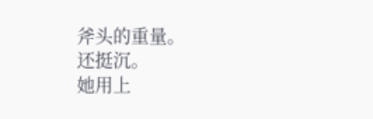斧头的重量。
还挺沉。
她用上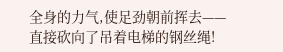全身的力气,使足劲朝前挥去——
直接砍向了吊着电梯的钢丝绳!